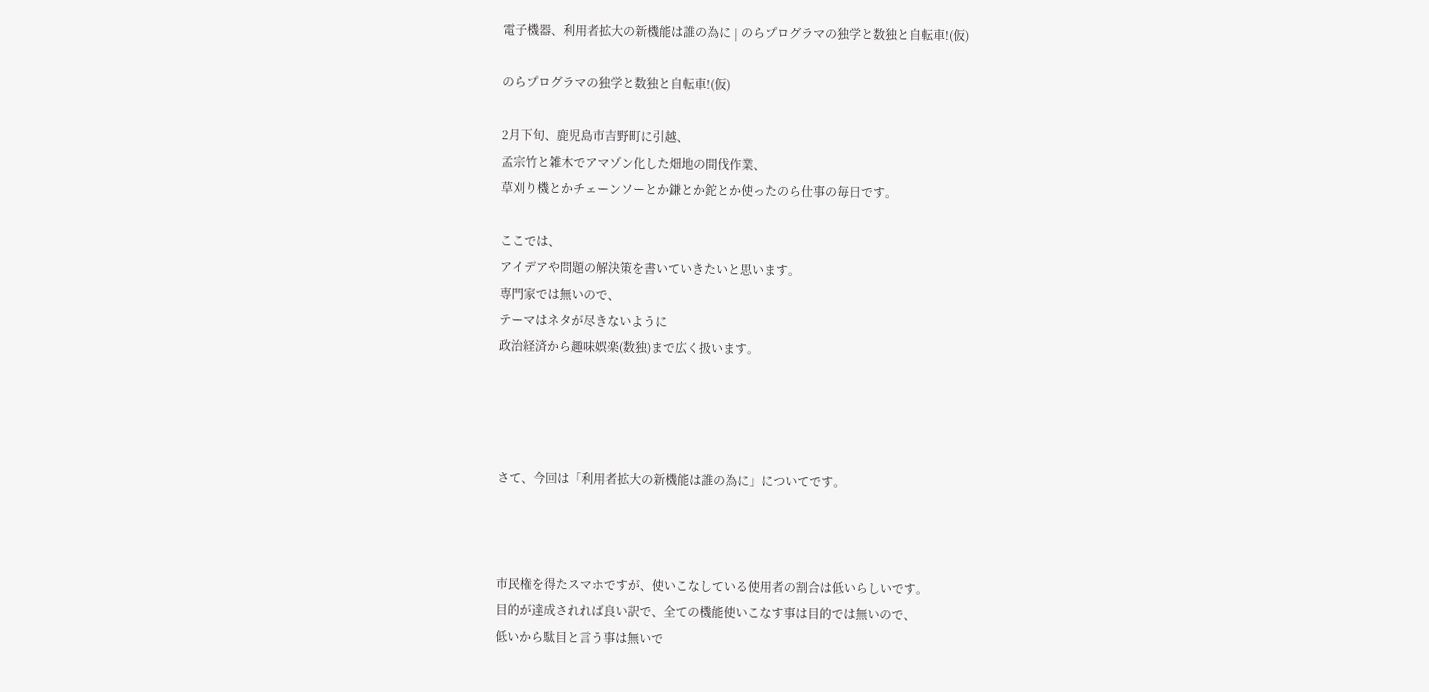電子機器、利用者拡大の新機能は誰の為に | のらプログラマの独学と数独と自転車!(仮)

のらプログラマの独学と数独と自転車!(仮)

2月下旬、鹿児島市吉野町に引越、
孟宗竹と雑木でアマゾン化した畑地の間伐作業、
草刈り機とかチェーンソーとか鎌とか鉈とか使ったのら仕事の毎日です。

ここでは、
アイデアや問題の解決策を書いていきたいと思います。
専門家では無いので、
テーマはネタが尽きないように
政治経済から趣味娯楽(数独)まで広く扱います。




さて、今回は「利用者拡大の新機能は誰の為に」についてです。



市民権を得たスマホですが、使いこなしている使用者の割合は低いらしいです。
目的が達成されれば良い訳で、全ての機能使いこなす事は目的では無いので、
低いから駄目と言う事は無いで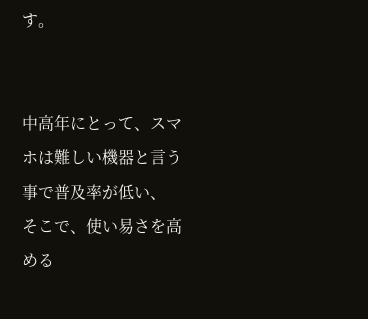す。


中高年にとって、スマホは難しい機器と言う事で普及率が低い、
そこで、使い易さを高める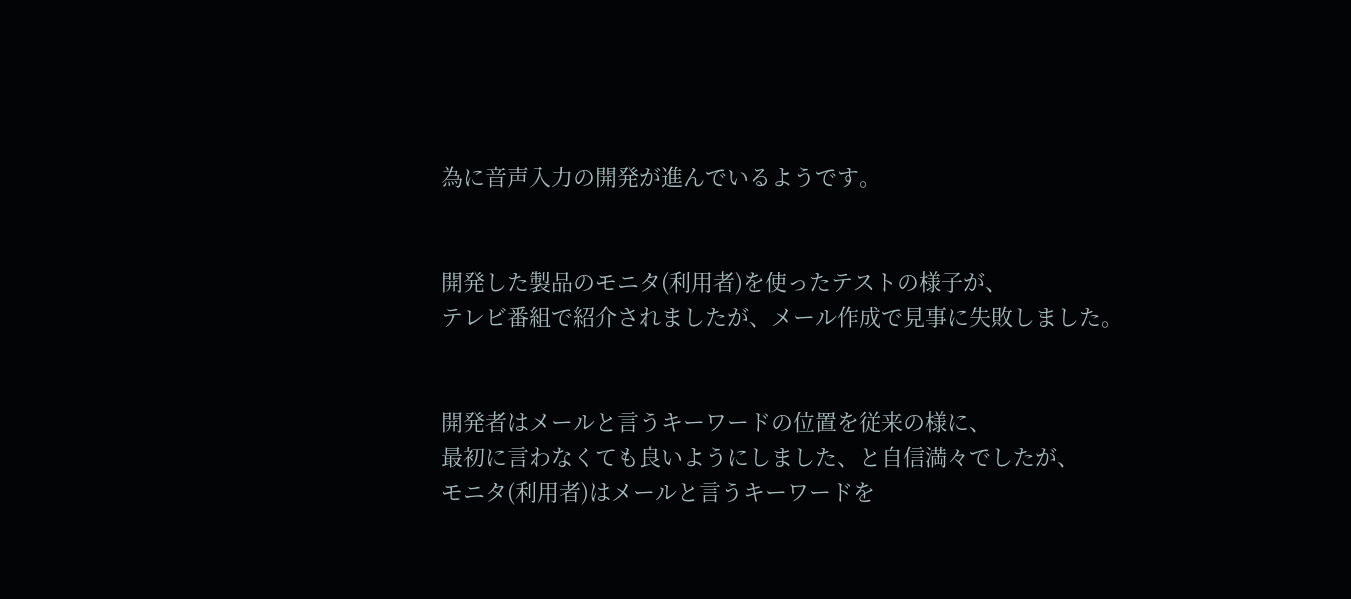為に音声入力の開発が進んでいるようです。


開発した製品のモニタ(利用者)を使ったテストの様子が、
テレビ番組で紹介されましたが、メール作成で見事に失敗しました。


開発者はメールと言うキーワードの位置を従来の様に、
最初に言わなくても良いようにしました、と自信満々でしたが、
モニタ(利用者)はメールと言うキーワードを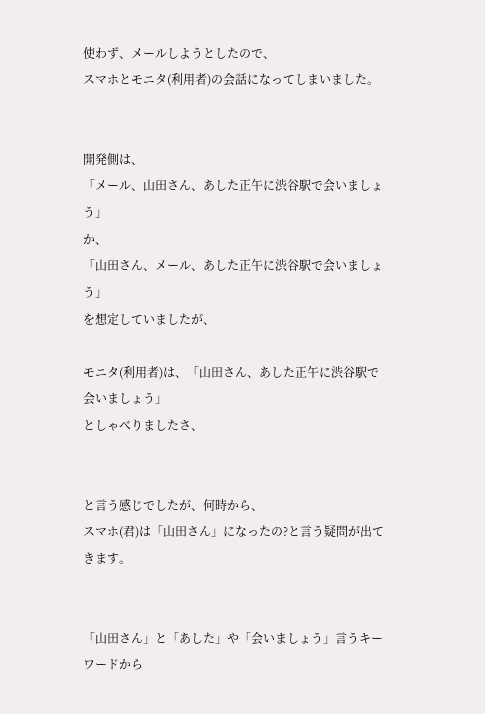使わず、メールしようとしたので、
スマホとモニタ(利用者)の会話になってしまいました。


開発側は、
「メール、山田さん、あした正午に渋谷駅で会いましょう」
か、
「山田さん、メール、あした正午に渋谷駅で会いましょう」
を想定していましたが、

モニタ(利用者)は、「山田さん、あした正午に渋谷駅で会いましょう」
としゃべりましたさ、


と言う感じでしたが、何時から、
スマホ(君)は「山田さん」になったの?と言う疑問が出てきます。


「山田さん」と「あした」や「会いましょう」言うキーワードから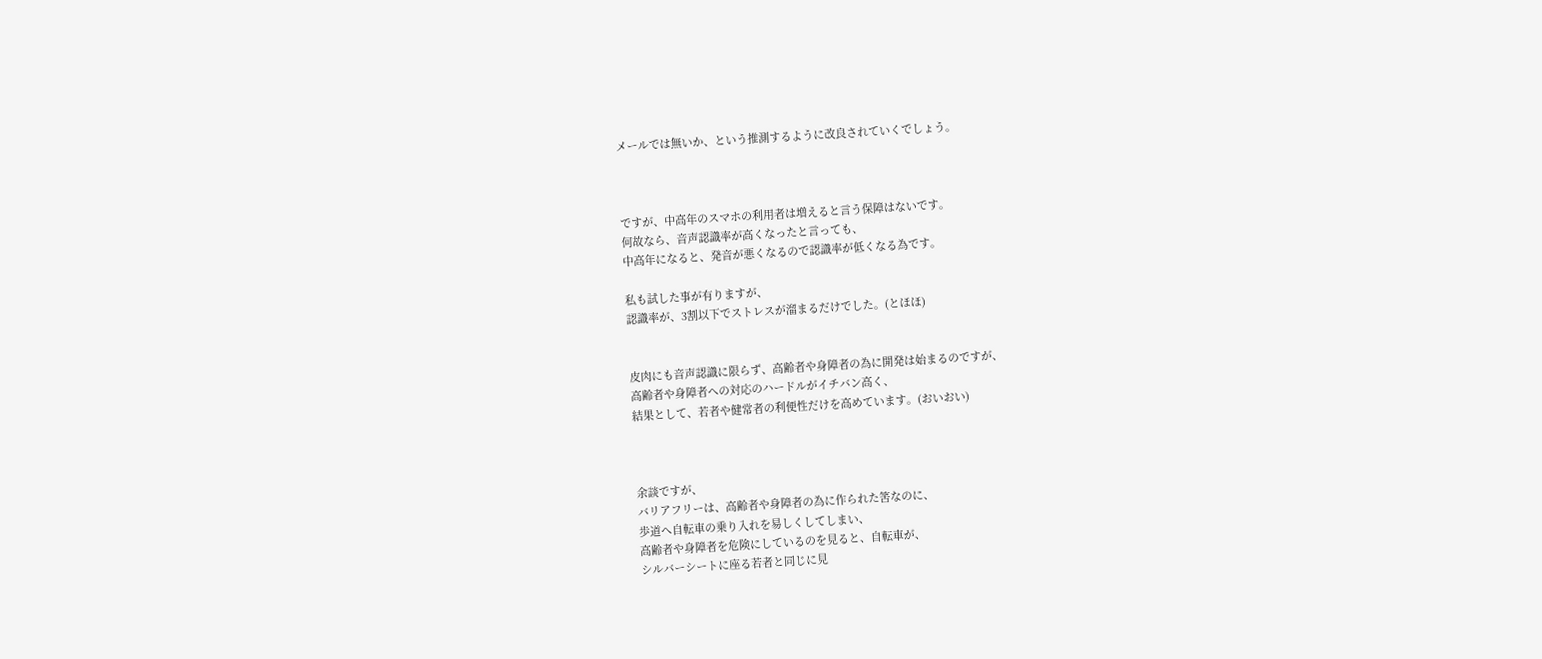メールでは無いか、という推測するように改良されていくでしょう。



ですが、中高年のスマホの利用者は増えると言う保障はないです。
何故なら、音声認識率が高くなったと言っても、
中高年になると、発音が悪くなるので認識率が低くなる為です。

私も試した事が有りますが、
認識率が、3割以下でストレスが溜まるだけでした。(とほほ)


皮肉にも音声認識に限らず、高齢者や身障者の為に開発は始まるのですが、
高齢者や身障者への対応のハードルがイチバン高く、
結果として、若者や健常者の利便性だけを高めています。(おいおい)



余談ですが、
バリアフリーは、高齢者や身障者の為に作られた筈なのに、
歩道へ自転車の乗り入れを易しくしてしまい、
高齢者や身障者を危険にしているのを見ると、自転車が、
シルバーシートに座る若者と同じに見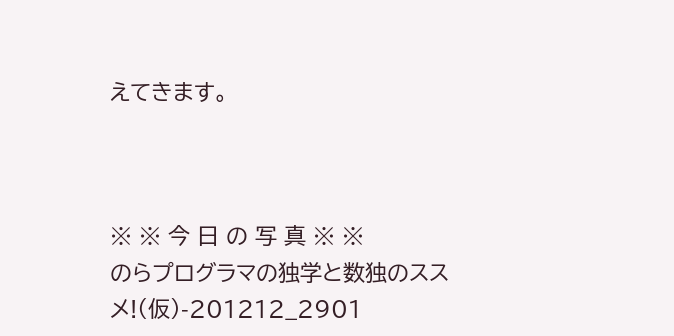えてきます。



※ ※ 今 日 の 写 真 ※ ※
のらプログラマの独学と数独のススメ!(仮)-201212_2901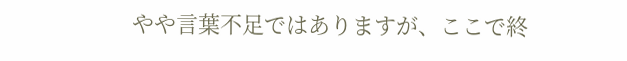やや言葉不足ではありますが、ここで終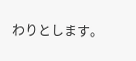わりとします。